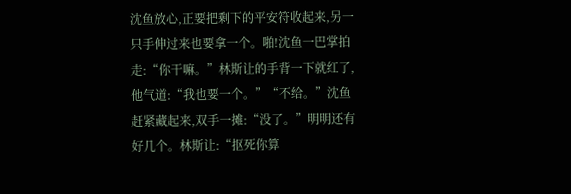沈鱼放心,正要把剩下的平安符收起来,另一只手伸过来也要拿一个。啪!沈鱼一巴掌拍走:“你干嘛。”林斯让的手背一下就红了,他气道:“我也要一个。”“不给。”沈鱼赶紧藏起来,双手一摊:“没了。”明明还有好几个。林斯让:“抠死你算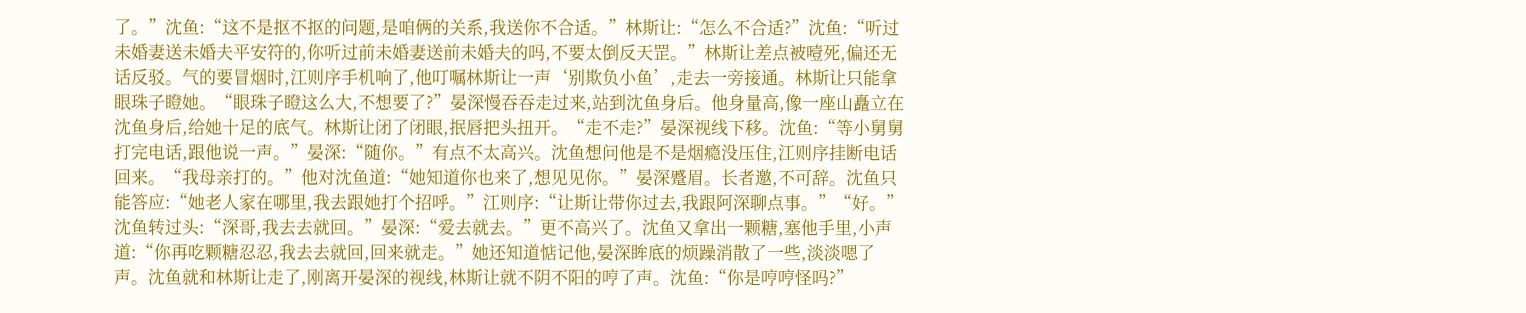了。”沈鱼:“这不是抠不抠的问题,是咱俩的关系,我送你不合适。”林斯让:“怎么不合适?”沈鱼:“听过未婚妻送未婚夫平安符的,你听过前未婚妻送前未婚夫的吗,不要太倒反天罡。”林斯让差点被噎死,偏还无话反驳。气的要冒烟时,江则序手机响了,他叮嘱林斯让一声‘别欺负小鱼’,走去一旁接通。林斯让只能拿眼珠子瞪她。“眼珠子瞪这么大,不想要了?”晏深慢吞吞走过来,站到沈鱼身后。他身量高,像一座山矗立在沈鱼身后,给她十足的底气。林斯让闭了闭眼,抿唇把头扭开。“走不走?”晏深视线下移。沈鱼:“等小舅舅打完电话,跟他说一声。”晏深:“随你。”有点不太高兴。沈鱼想问他是不是烟瘾没压住,江则序挂断电话回来。“我母亲打的。”他对沈鱼道:“她知道你也来了,想见见你。”晏深蹙眉。长者邀,不可辞。沈鱼只能答应:“她老人家在哪里,我去跟她打个招呼。”江则序:“让斯让带你过去,我跟阿深聊点事。”“好。”沈鱼转过头:“深哥,我去去就回。”晏深:“爱去就去。”更不高兴了。沈鱼又拿出一颗糖,塞他手里,小声道:“你再吃颗糖忍忍,我去去就回,回来就走。”她还知道惦记他,晏深眸底的烦躁消散了一些,淡淡嗯了声。沈鱼就和林斯让走了,刚离开晏深的视线,林斯让就不阴不阳的哼了声。沈鱼:“你是哼哼怪吗?”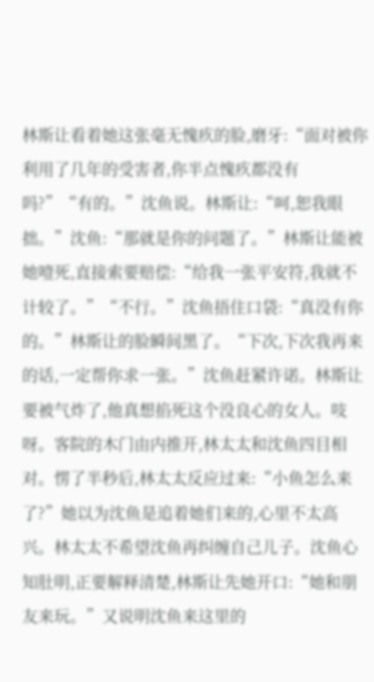林斯让看着她这张毫无愧疚的脸,磨牙:“面对被你利用了几年的受害者,你半点愧疚都没有吗?”“有的。”沈鱼说。林斯让:“呵,恕我眼拙。”沈鱼:“那就是你的问题了。”林斯让能被她噎死,直接索要赔偿:“给我一张平安符,我就不计较了。”“不行。”沈鱼捂住口袋:“真没有你的。”林斯让的脸瞬间黑了。“下次,下次我再来的话,一定帮你求一张。”沈鱼赶紧许诺。林斯让要被气炸了,他真想掐死这个没良心的女人。吱呀。客院的木门由内推开,林太太和沈鱼四目相对。愣了半秒后,林太太反应过来:“小鱼怎么来了?”她以为沈鱼是追着她们来的,心里不太高兴。林太太不希望沈鱼再纠缠自己儿子。沈鱼心知肚明,正要解释清楚,林斯让先她开口:“她和朋友来玩。”又说明沈鱼来这里的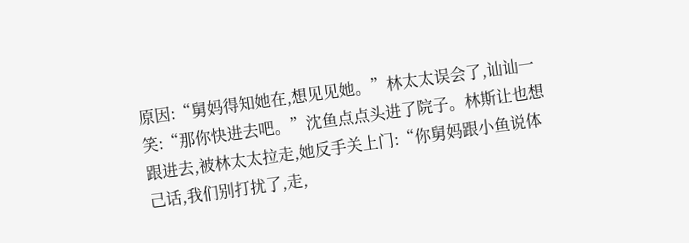原因:“舅妈得知她在,想见见她。”林太太误会了,讪讪一笑:“那你快进去吧。”沈鱼点点头进了院子。林斯让也想跟进去,被林太太拉走,她反手关上门:“你舅妈跟小鱼说体己话,我们别打扰了,走,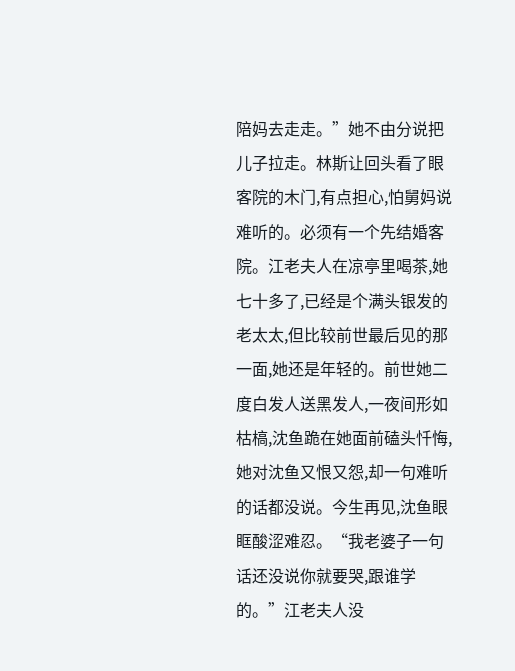陪妈去走走。”她不由分说把儿子拉走。林斯让回头看了眼客院的木门,有点担心,怕舅妈说难听的。必须有一个先结婚客院。江老夫人在凉亭里喝茶,她七十多了,已经是个满头银发的老太太,但比较前世最后见的那一面,她还是年轻的。前世她二度白发人送黑发人,一夜间形如枯槁,沈鱼跪在她面前磕头忏悔,她对沈鱼又恨又怨,却一句难听的话都没说。今生再见,沈鱼眼眶酸涩难忍。“我老婆子一句话还没说你就要哭,跟谁学的。”江老夫人没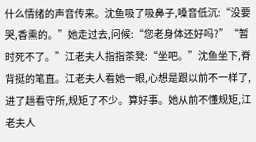什么情绪的声音传来。沈鱼吸了吸鼻子,嗓音低沉:“没要哭,香熏的。”她走过去,问候:“您老身体还好吗?”“暂时死不了。”江老夫人指指茶凳:“坐吧。”沈鱼坐下,脊背挺的笔直。江老夫人看她一眼,心想是跟以前不一样了,进了趟看守所,规矩了不少。算好事。她从前不懂规矩,江老夫人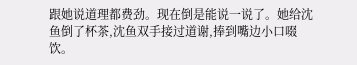跟她说道理都费劲。现在倒是能说一说了。她给沈鱼倒了杯茶,沈鱼双手接过道谢,捧到嘴边小口啜饮。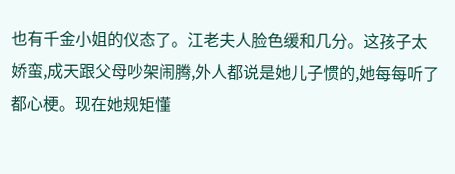也有千金小姐的仪态了。江老夫人脸色缓和几分。这孩子太娇蛮,成天跟父母吵架闹腾,外人都说是她儿子惯的,她每每听了都心梗。现在她规矩懂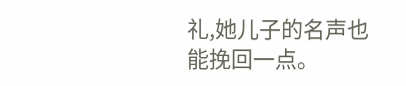礼,她儿子的名声也能挽回一点。